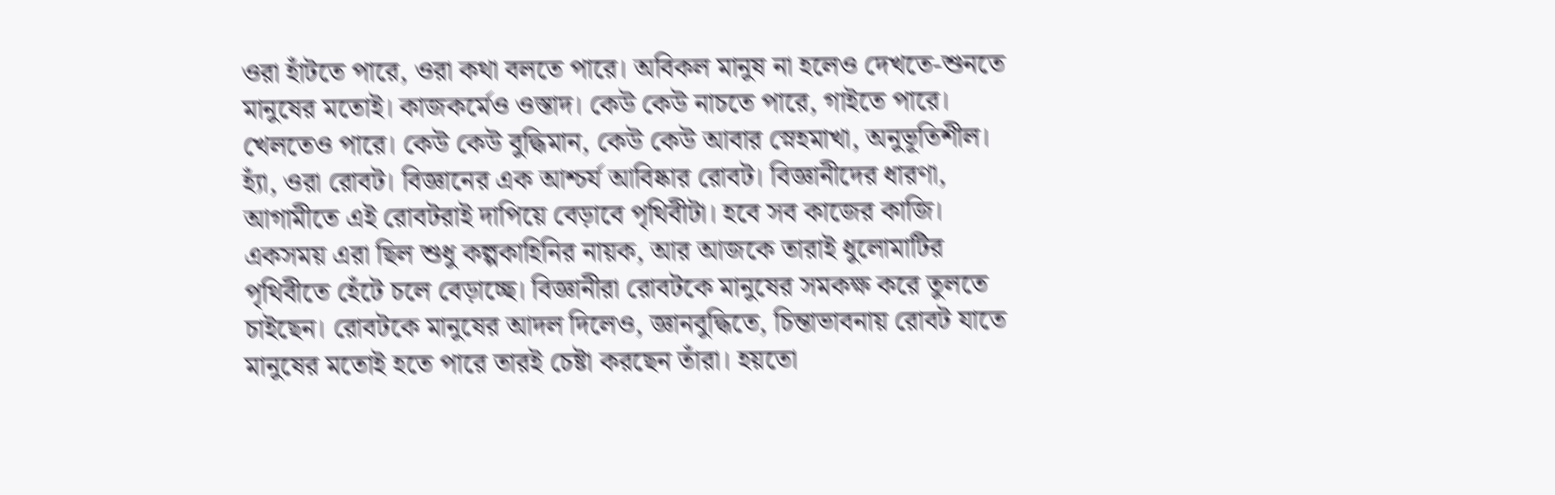ওরা হাঁটতে পারে, ওরা কথা বলতে পারে। অবিকল মানুষ না হলেও দেখতে-শুনতে মানুষের মতোই। কাজকর্মেও ওস্তাদ। কেউ কেউ নাচতে পারে, গাইতে পারে। খেলতেও পারে। কেউ কেউ বুদ্ধিমান, কেউ কেউ আবার স্নেহমাখা, অনুভূতিশীল। হ্যাঁ, ওরা রোবট। বিজ্ঞানের এক আশ্চর্য আবিষ্কার রোবট। বিজ্ঞানীদের ধারণা, আগামীতে এই রোবটরাই দাপিয়ে বেড়াবে পৃথিবীটা। হবে সব কাজের কাজি। একসময় এরা ছিল শুধু কল্পকাহিনির নায়ক, আর আজকে তারাই ধুলোমাটির পৃথিবীতে হেঁটে চলে বেড়াচ্ছে। বিজ্ঞানীরা রোবটকে মানুষের সমকক্ষ করে তুলতে চাইছেন। রোবটকে মানুষের আদল দিলেও, জ্ঞানবুদ্ধিতে, চিন্তাভাবনায় রোবট যাতে মানুষের মতোই হতে পারে তারই চেষ্টা করছেন তাঁরা। হয়তো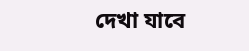দেখা যাবে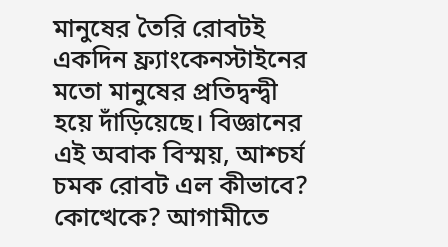মানুষের তৈরি রোবটই একদিন ফ্র্যাংকেনস্টাইনের মতো মানুষের প্রতিদ্বন্দ্বী হয়ে দাঁড়িয়েছে। বিজ্ঞানের এই অবাক বিস্ময়, আশ্চর্য চমক রোবট এল কীভাবে? কোত্থেকে? আগামীতে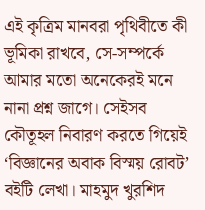এই কৃত্রিম মানবরা পৃথিবীতে কী ভূমিকা রাখবে, সে-সম্পর্কে আমার মতো অনেকেরই মনে নানা প্রশ্ন জাগে। সেইসব কৌতূহল নিবারণ করতে গিয়েই ‘বিজ্ঞানের অবাক বিস্ময় রোবট’ বইটি লেখা। মাহমুদ খুরশিদ